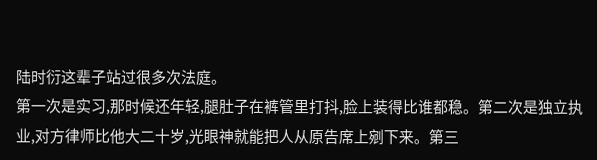陆时衍这辈子站过很多次法庭。
第一次是实习,那时候还年轻,腿肚子在裤管里打抖,脸上装得比谁都稳。第二次是独立执业,对方律师比他大二十岁,光眼神就能把人从原告席上剜下来。第三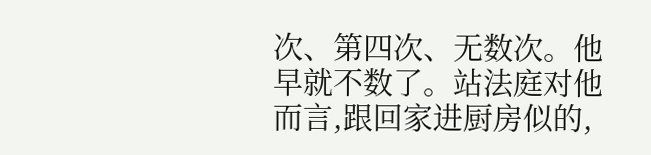次、第四次、无数次。他早就不数了。站法庭对他而言,跟回家进厨房似的,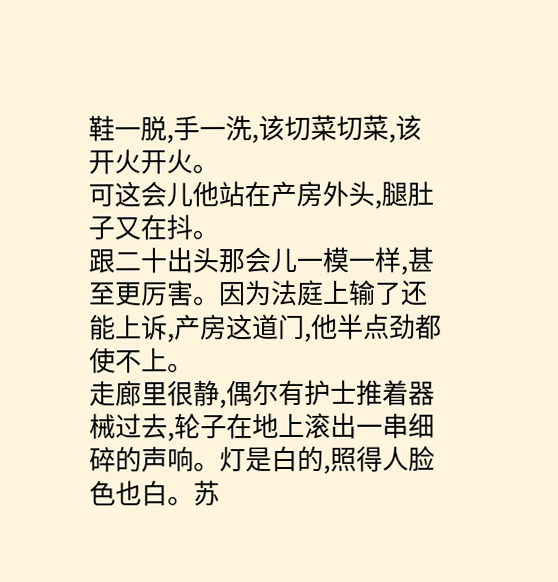鞋一脱,手一洗,该切菜切菜,该开火开火。
可这会儿他站在产房外头,腿肚子又在抖。
跟二十出头那会儿一模一样,甚至更厉害。因为法庭上输了还能上诉,产房这道门,他半点劲都使不上。
走廊里很静,偶尔有护士推着器械过去,轮子在地上滚出一串细碎的声响。灯是白的,照得人脸色也白。苏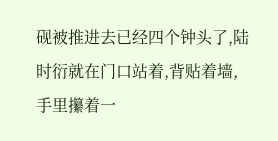砚被推进去已经四个钟头了,陆时衍就在门口站着,背贴着墙,手里攥着一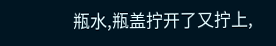瓶水,瓶盖拧开了又拧上,